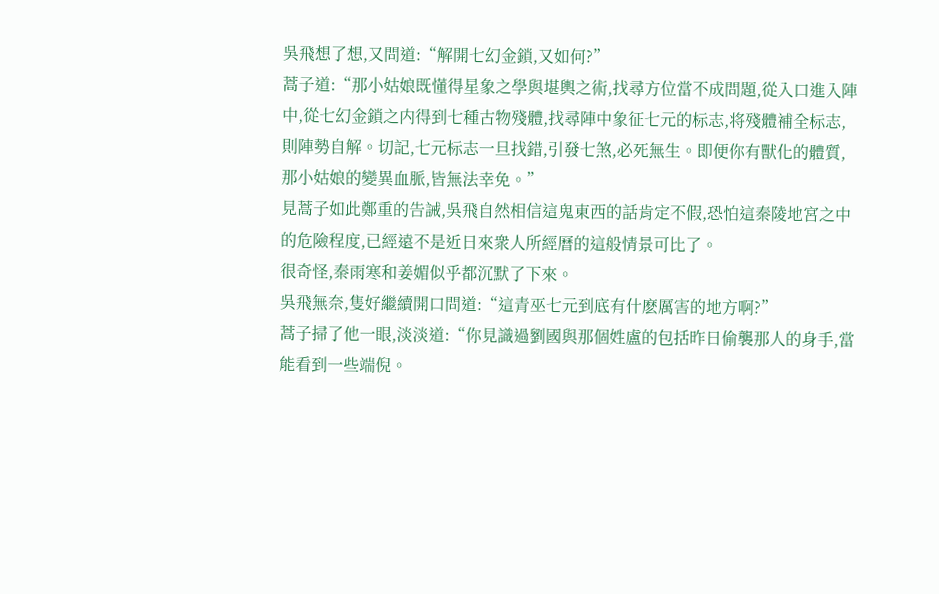吳飛想了想,又問道:“解開七幻金鎖,又如何?”
蒿子道:“那小姑娘既懂得星象之學與堪輿之術,找尋方位當不成問題,從入口進入陣中,從七幻金鎖之内得到七種古物殘體,找尋陣中象征七元的标志,将殘體補全标志,則陣勢自解。切記,七元标志一旦找錯,引發七煞,必死無生。即便你有獸化的體質,那小姑娘的變異血脈,皆無法幸免。”
見蒿子如此鄭重的告誡,吳飛自然相信這鬼東西的話肯定不假,恐怕這秦陵地宮之中的危險程度,已經遠不是近日來衆人所經曆的這般情景可比了。
很奇怪,秦雨寒和姜媚似乎都沉默了下來。
吳飛無奈,隻好繼續開口問道:“這青巫七元到底有什麽厲害的地方啊?”
蒿子掃了他一眼,淡淡道:“你見識過劉國與那個姓盧的包括昨日偷襲那人的身手,當能看到一些端倪。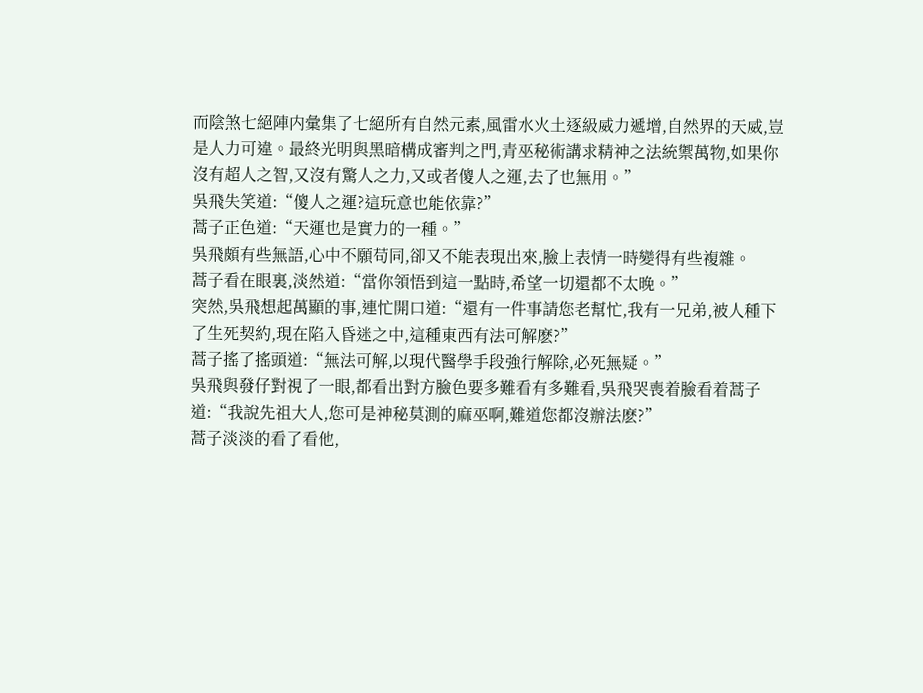而陰煞七絕陣内彙集了七絕所有自然元素,風雷水火土逐級威力遞增,自然界的天威,豈是人力可違。最終光明與黑暗構成審判之門,青巫秘術講求精神之法統禦萬物,如果你沒有超人之智,又沒有驚人之力,又或者傻人之運,去了也無用。”
吳飛失笑道:“傻人之運?這玩意也能依靠?”
蒿子正色道:“天運也是實力的一種。”
吳飛頗有些無語,心中不願苟同,卻又不能表現出來,臉上表情一時變得有些複雜。
蒿子看在眼裏,淡然道:“當你領悟到這一點時,希望一切還都不太晚。”
突然,吳飛想起萬顯的事,連忙開口道:“還有一件事請您老幫忙,我有一兄弟,被人種下了生死契約,現在陷入昏迷之中,這種東西有法可解麽?”
蒿子搖了搖頭道:“無法可解,以現代醫學手段強行解除,必死無疑。”
吳飛與發仔對視了一眼,都看出對方臉色要多難看有多難看,吳飛哭喪着臉看着蒿子道:“我說先祖大人,您可是神秘莫測的麻巫啊,難道您都沒辦法麽?”
蒿子淡淡的看了看他,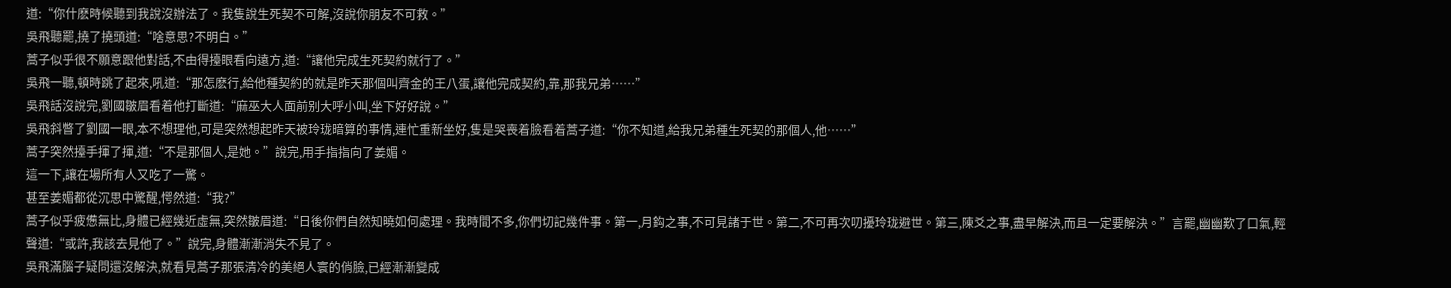道:“你什麽時候聽到我說沒辦法了。我隻說生死契不可解,沒說你朋友不可救。”
吳飛聽罷,撓了撓頭道:“啥意思?不明白。”
蒿子似乎很不願意跟他對話,不由得擡眼看向遠方,道:“讓他完成生死契約就行了。”
吳飛一聽,頓時跳了起來,吼道:“那怎麽行,給他種契約的就是昨天那個叫齊金的王八蛋,讓他完成契約,靠,那我兄弟……”
吳飛話沒說完,劉國皺眉看着他打斷道:“麻巫大人面前别大呼小叫,坐下好好說。”
吳飛斜瞥了劉國一眼,本不想理他,可是突然想起昨天被玲珑暗算的事情,連忙重新坐好,隻是哭喪着臉看着蒿子道:“你不知道,給我兄弟種生死契的那個人,他……”
蒿子突然擡手揮了揮,道:“不是那個人,是她。”說完,用手指指向了姜媚。
這一下,讓在場所有人又吃了一驚。
甚至姜媚都從沉思中驚醒,愕然道:“我?”
蒿子似乎疲憊無比,身體已經幾近虛無,突然皺眉道:“日後你們自然知曉如何處理。我時間不多,你們切記幾件事。第一,月鈎之事,不可見諸于世。第二,不可再次叨擾玲珑避世。第三,陳爻之事,盡早解決,而且一定要解決。”言罷,幽幽歎了口氣,輕聲道:“或許,我該去見他了。”說完,身體漸漸消失不見了。
吳飛滿腦子疑問還沒解決,就看見蒿子那張清冷的美絕人寰的俏臉,已經漸漸變成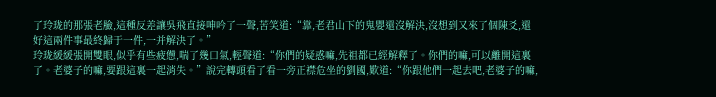了玲珑的那張老臉,這種反差讓吳飛直接呻吟了一聲,苦笑道:“靠,老君山下的鬼嬰還沒解決,沒想到又來了個陳爻,還好這兩件事最終歸于一件,一并解決了。”
玲珑緩緩張開雙眼,似乎有些疲憊,喘了幾口氣,輕聲道:“你們的疑惑嘛,先祖都已經解釋了。你們的嘛,可以離開這裏了。老婆子的嘛,要跟這裏一起消失。”說完轉頭看了看一旁正襟危坐的劉國,歎道:“你跟他們一起去吧,老婆子的嘛,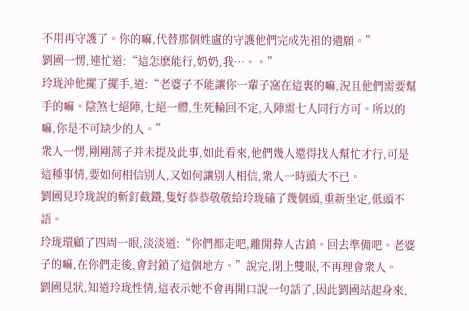不用再守護了。你的嘛,代替那個姓盧的守護他們完成先祖的遺願。”
劉國一愣,連忙道:“這怎麽能行,奶奶,我…。。”
玲珑沖他擺了擺手,道:“老婆子不能讓你一輩子窩在這裏的嘛,況且他們需要幫手的嘛。陰煞七絕陣,七絕一體,生死輪回不定,入陣需七人同行方可。所以的嘛,你是不可缺少的人。”
衆人一愣,剛剛蒿子并未提及此事,如此看來,他們幾人還得找人幫忙才行,可是這種事情,要如何相信别人,又如何讓别人相信,衆人一時頭大不已。
劉國見玲珑說的斬釘截鐵,隻好恭恭敬敬給玲珑磕了幾個頭,重新坐定,低頭不語。
玲珑環顧了四周一眼,淡淡道:“你們都走吧,離開彜人古鎮。回去準備吧。老婆子的嘛,在你們走後,會封鎖了這個地方。”說完,閉上雙眼,不再理會衆人。
劉國見狀,知道玲珑性情,這表示她不會再開口說一句話了,因此劉國站起身來,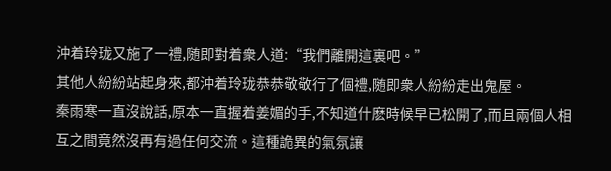沖着玲珑又施了一禮,随即對着衆人道:“我們離開這裏吧。”
其他人紛紛站起身來,都沖着玲珑恭恭敬敬行了個禮,随即衆人紛紛走出鬼屋。
秦雨寒一直沒說話,原本一直握着姜媚的手,不知道什麽時候早已松開了,而且兩個人相互之間竟然沒再有過任何交流。這種詭異的氣氛讓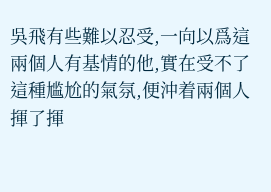吳飛有些難以忍受,一向以爲這兩個人有基情的他,實在受不了這種尴尬的氣氛,便沖着兩個人揮了揮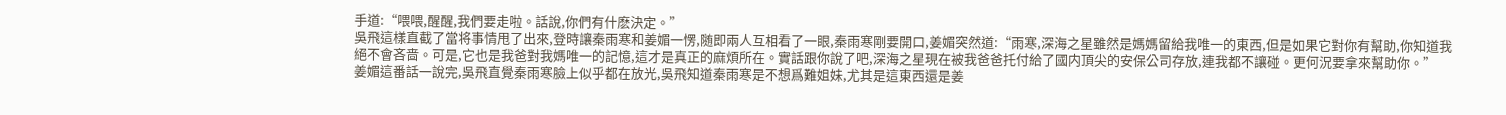手道:“喂喂,醒醒,我們要走啦。話說,你們有什麽決定。”
吳飛這樣直截了當将事情甩了出來,登時讓秦雨寒和姜媚一愣,随即兩人互相看了一眼,秦雨寒剛要開口,姜媚突然道:“雨寒,深海之星雖然是媽媽留給我唯一的東西,但是如果它對你有幫助,你知道我絕不會吝啬。可是,它也是我爸對我媽唯一的記憶,這才是真正的麻煩所在。實話跟你說了吧,深海之星現在被我爸爸托付給了國内頂尖的安保公司存放,連我都不讓碰。更何況要拿來幫助你。”
姜媚這番話一說完,吳飛直覺秦雨寒臉上似乎都在放光,吳飛知道秦雨寒是不想爲難姐妹,尤其是這東西還是姜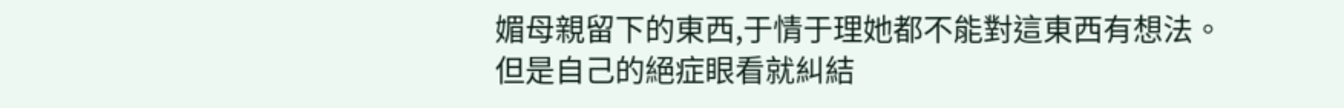媚母親留下的東西,于情于理她都不能對這東西有想法。但是自己的絕症眼看就糾結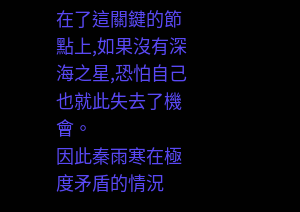在了這關鍵的節點上,如果沒有深海之星,恐怕自己也就此失去了機會。
因此秦雨寒在極度矛盾的情況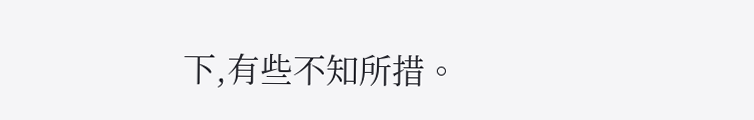下,有些不知所措。